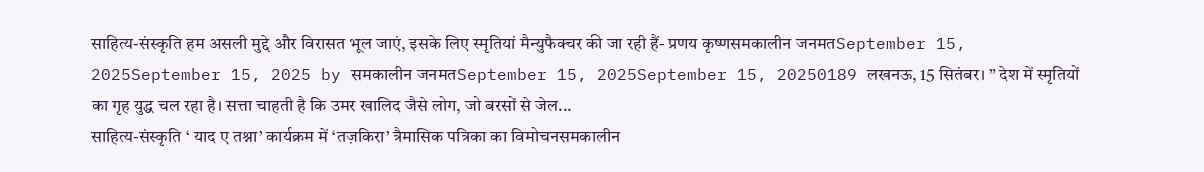साहित्य-संस्कृति हम असली मुद्दे और विरासत भूल जाएं, इसके लिए स्मृतियां मैन्युफैक्चर की जा रही हैं- प्रणय कृष्णसमकालीन जनमतSeptember 15, 2025September 15, 2025 by समकालीन जनमतSeptember 15, 2025September 15, 20250189 लखनऊ, 15 सितंबर। ” देश में स्मृतियों का गृह युद्ध चल रहा है। सत्ता चाहती है कि उमर खालिद जैसे लोग, जो बरसों से जेल...
साहित्य-संस्कृति ‘ याद ए तश्ना’ कार्यक्रम में ‘तज़किरा’ त्रैमासिक पत्रिका का विमोचनसमकालीन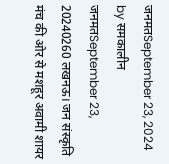जनमतSeptember 23, 2024 by समकालीन जनमतSeptember 23, 20240260 लखनऊ। जन संस्कृति मंच की ओर से मशहूर अवामी शायर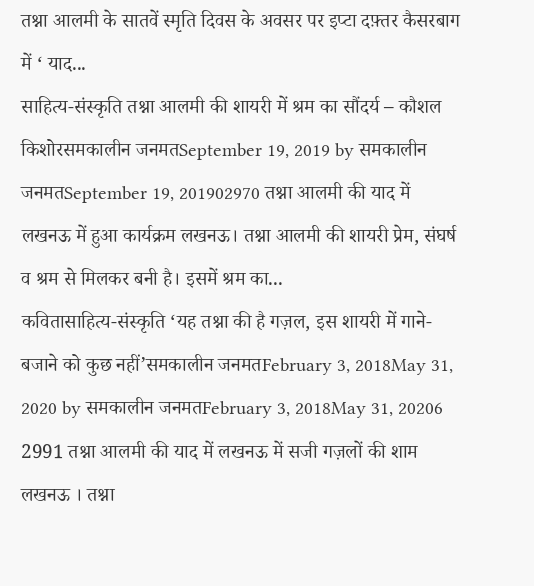तश्ना आलमी के सातवें स्मृति दिवस के अवसर पर इप्टा दफ़्तर कैसरबाग में ‘ याद...
साहित्य-संस्कृति तश्ना आलमी की शायरी में श्रम का सौंदर्य – कौशल किशोरसमकालीन जनमतSeptember 19, 2019 by समकालीन जनमतSeptember 19, 201902970 तश्ना आलमी की याद में लखनऊ में हुआ कार्यक्रम लखनऊ। तश्ना आलमी की शायरी प्रेम, संघर्ष व श्रम से मिलकर बनी है। इसमें श्रम का...
कवितासाहित्य-संस्कृति ‘यह तश्ना की है गज़ल, इस शायरी में गाने-बजाने को कुछ नहीं’समकालीन जनमतFebruary 3, 2018May 31, 2020 by समकालीन जनमतFebruary 3, 2018May 31, 20206 2991 तश्ना आलमी की याद में लखनऊ में सजी गज़लों की शाम लखनऊ । तश्ना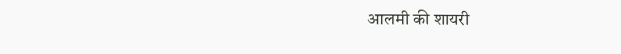आलमी की शायरी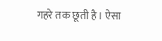गहरे तक छूती है। ऐसा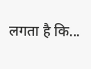लगता है कि...